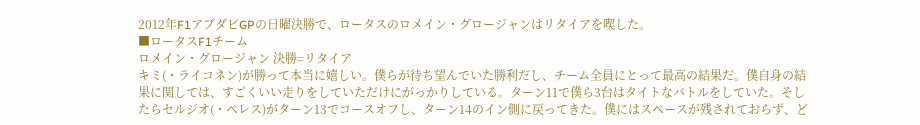2012年F1アブダビGPの日曜決勝で、ロータスのロメイン・グロージャンはリタイアを喫した。
■ロータスF1チーム
ロメイン・グロージャン 決勝=リタイア
キミ(・ライコネン)が勝って本当に嬉しい。僕らが待ち望んでいた勝利だし、チーム全員にとって最高の結果だ。僕自身の結果に関しては、すごくいい走りをしていただけにがっかりしている。ターン11で僕ら3台はタイトなバトルをしていた。そしたらセルジオ(・ペレス)がターン13でコースオフし、ターン14のイン側に戻ってきた。僕にはスペースが残されておらず、ど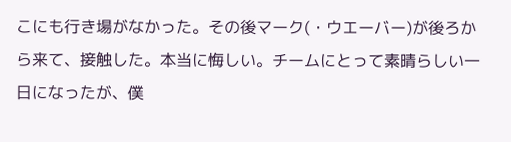こにも行き場がなかった。その後マーク(・ウエーバー)が後ろから来て、接触した。本当に悔しい。チームにとって素晴らしい一日になったが、僕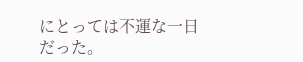にとっては不運な一日だった。